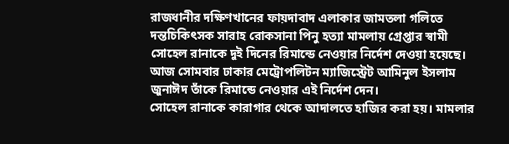রাজধানীর দক্ষিণখানের ফায়দাবাদ এলাকার জামতলা গলিতে দন্তচিকিৎসক সারাহ রোকসানা পিনু হত্যা মামলায় গ্রেপ্তার স্বামী সোহেল রানাকে দুই দিনের রিমান্ডে নেওয়ার নির্দেশ দেওয়া হয়েছে। আজ সোমবার ঢাকার মেট্রোপলিটন ম্যাজিস্ট্রেট আমিনুল ইসলাম জুনাঈদ তাঁকে রিমান্ডে নেওয়ার এই নির্দেশ দেন।
সোহেল রানাকে কারাগার থেকে আদালতে হাজির করা হয়। মামলার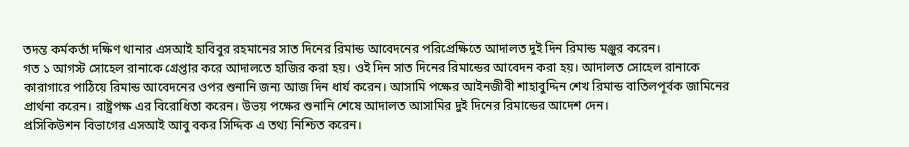তদন্ত কর্মকর্তা দক্ষিণ থানার এসআই হাবিবুর রহমানের সাত দিনের রিমান্ড আবেদনের পরিপ্রেক্ষিতে আদালত দুই দিন রিমান্ড মঞ্জুর করেন।
গত ১ আগস্ট সোহেল রানাকে গ্রেপ্তার করে আদালতে হাজির করা হয়। ওই দিন সাত দিনের রিমান্ডের আবেদন করা হয়। আদালত সোহেল রানাকে কারাগারে পাঠিয়ে রিমান্ড আবেদনের ওপর শুনানি জন্য আজ দিন ধার্য করেন। আসামি পক্ষের আইনজীবী শাহাবুদ্দিন শেখ রিমান্ড বাতিলপূর্বক জামিনের প্রার্থনা করেন। রাষ্ট্রপক্ষ এর বিরোধিতা করেন। উভয় পক্ষের শুনানি শেষে আদালত আসামির দুই দিনের রিমান্ডের আদেশ দেন।
প্রসিকিউশন বিভাগের এসআই আবু বকর সিদ্দিক এ তথ্য নিশ্চিত করেন।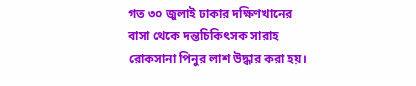গত ৩০ জুলাই ঢাকার দক্ষিণখানের বাসা থেকে দন্তচিকিৎসক সারাহ রোকসানা পিনুর লাশ উদ্ধার করা হয়।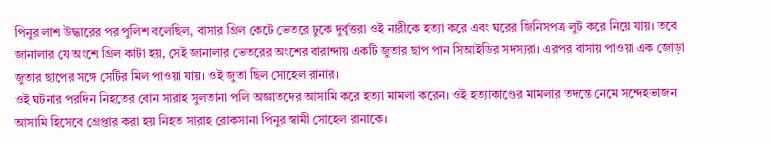পিনুর লাশ উদ্ধারের পর পুলিশ বলেছিল, বাসার গ্রিল কেটে ভেতরে ঢুকে দুর্বৃত্তরা ওই নারীকে হত্যা করে এবং ঘরের জিনিসপত্র লুট করে নিয়ে যায়। তবে জানালার যে অংশে গ্রিল কাটা হয়, সেই জানালার ভেতরের অংশের বারান্দায় একটি জুতার ছাপ পান সিআইডির সদস্যরা। এরপর বাসায় পাওয়া এক জোড়া জুতার ছাপের সঙ্গে সেটির মিল পাওয়া যায়। ওই জুতা ছিল সোহেল রানার।
ওই ঘটনার পরদিন নিহতের বোন সারাহ সুলতানা পলি অজ্ঞাতদের আসামি করে হত্যা মামলা করেন। ওই হত্যাকাণ্ডের মামলার তদন্তে নেমে সন্দেহভাজন আসামি হিসেবে গ্রেপ্তার করা হয় নিহত সারাহ রোকসানা পিনুর স্বামী সোহেল রানাকে।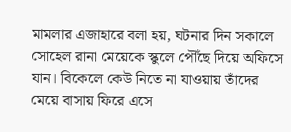মামলার এজাহারে বলা হয়, ঘটনার দিন সকালে সোহেল রানা মেয়েকে স্কুলে পৌঁছে দিয়ে অফিসে যান। বিকেলে কেউ নিতে না যাওয়ায় তাঁদের মেয়ে বাসায় ফিরে এসে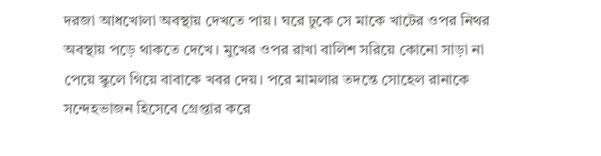দরজা আধখোলা অবস্থায় দেখতে পায়। ঘরে ঢুকে সে মাকে খাটের ওপর নিথর অবস্থায় পড়ে থাকতে দেখে। মুখের ওপর রাখা বালিশ সরিয়ে কোনো সাড়া না পেয়ে স্কুলে গিয়ে বাবাকে খবর দেয়। পরে মামলার তদন্তে সোহেল রানাকে সন্দেহভাজন হিসেবে গ্রেপ্তার করে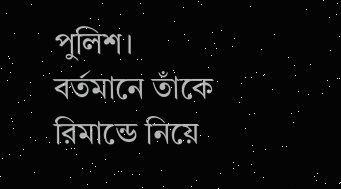পুলিশ। বর্তমানে তাঁকে রিমান্ডে নিয়ে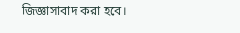জিজ্ঞাসাবাদ করা হবে।